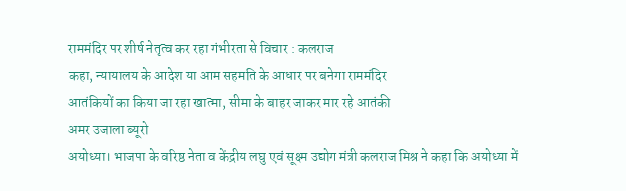राममंदिर पर शीर्ष नेतृत्व कर रहा गंभीरता से विचार : कलराज
कहा, न्यायालय के आदेश या आम सहमति के आधार पर बनेगा राममंदिर
आतंकियों का किया जा रहा खात्मा, सीमा के बाहर जाकर मार रहे आतंकी
अमर उजाला ब्यूरो
अयोध्या। भाजपा के वरिष्ठ नेता व केंद्रीय लघु एवं सूक्ष्म उद्योग मंत्री कलराज मिश्र ने कहा कि अयोध्या में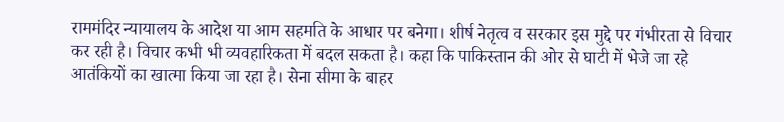राममंदिर न्यायालय के आदेश या आम सहमति के आधार पर बनेगा। शीर्ष नेतृत्व व सरकार इस मुद्दे पर गंभीरता से विचार कर रही है। विचार कभी भी व्यवहारिकता में बदल सकता है। कहा कि पाकिस्तान की ओर से घाटी में भेजे जा रहे आतंकियों का खात्मा किया जा रहा है। सेना सीमा के बाहर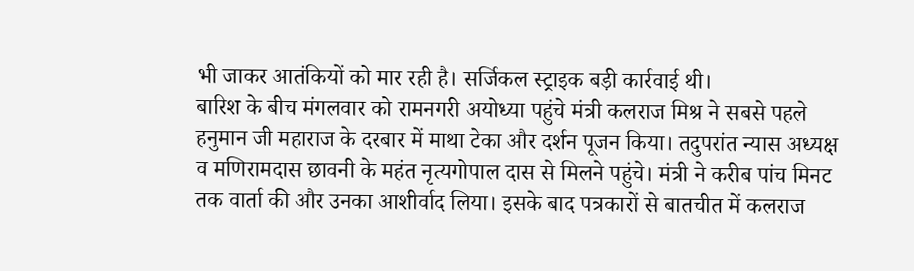भी जाकर आतंकियों को मार रही है। सर्जिकल स्ट्राइक बड़ी कार्रवाई थी।
बारिश के बीच मंगलवार को रामनगरी अयोध्या पहुंचे मंत्री कलराज मिश्र ने सबसे पहले हनुमान जी महाराज के दरबार में माथा टेका और दर्शन पूजन किया। तदुपरांत न्यास अध्यक्ष व मणिरामदास छावनी के महंत नृत्यगोपाल दास से मिलने पहुंचे। मंत्री ने करीब पांच मिनट तक वार्ता की और उनका आशीर्वाद लिया। इसके बाद पत्रकारों से बातचीत में कलराज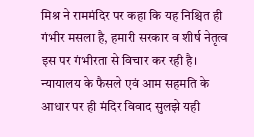मिश्र ने राममंदिर पर कहा कि यह निश्चित ही गंभीर मसला है, हमारी सरकार व शीर्ष नेतृत्व इस पर गंभीरता से विचार कर रही है। न्यायालय के फैसले एवं आम सहमति के आधार पर ही मंदिर विवाद सुलझे यही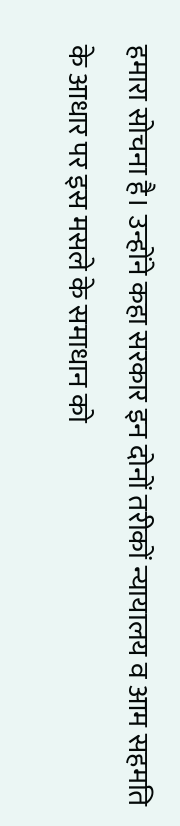हमारा सोचना है। उन्होंने कहा सरकार इन दोनों तरीकों न्यायालय व आम सहमति के आधार पर इस मसले के समाधान को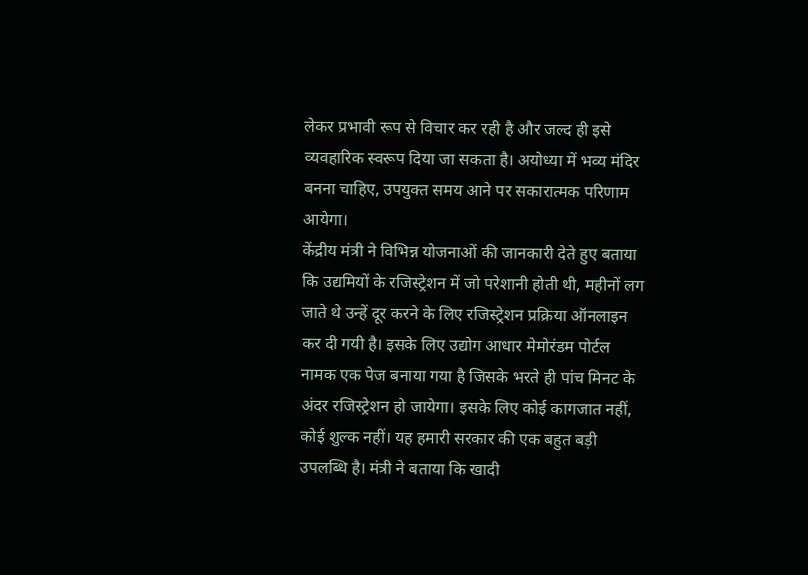लेकर प्रभावी रूप से विचार कर रही है और जल्द ही इसे व्यवहारिक स्वरूप दिया जा सकता है। अयोध्या में भव्य मंदिर बनना चाहिए, उपयुक्त समय आने पर सकारात्मक परिणाम आयेगा।
केंद्रीय मंत्री ने विभिन्न योजनाओं की जानकारी देते हुए बताया कि उद्यमियों के रजिस्ट्रेशन में जो परेशानी होती थी, महीनों लग जाते थे उन्हें दूर करने के लिए रजिस्ट्रेशन प्रक्रिया ऑनलाइन कर दी गयी है। इसके लिए उद्योग आधार मेमोरंडम पोर्टल नामक एक पेज बनाया गया है जिसके भरते ही पांच मिनट के अंदर रजिस्ट्रेशन हो जायेगा। इसके लिए कोई कागजात नहीं, कोई शुल्क नहीं। यह हमारी सरकार की एक बहुत बड़ी उपलब्धि है। मंत्री ने बताया कि खादी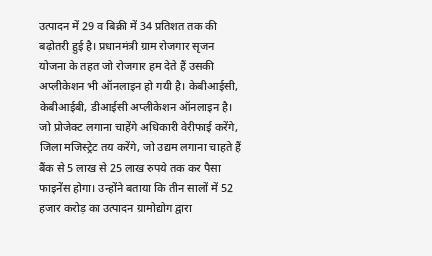उत्पादन में 29 व बिक्री में 34 प्रतिशत तक की बढ़ोतरी हुई है। प्रधानमंत्री ग्राम रोजगार सृजन योजना के तहत जो रोजगार हम देते हैं उसकी अप्लीकेशन भी ऑनलाइन हो गयी है। केबीआईसी, केबीआईबी, डीआईसी अप्लीकेशन ऑनलाइन है। जो प्रोजेक्ट लगाना चाहेंगे अधिकारी वेरीफाई करेंगे, जिला मजिस्ट्रेट तय करेंगे, जो उद्यम लगाना चाहते हैं बैंक से 5 लाख से 25 लाख रुपये तक कर पैसा फाइनेंस होगा। उन्होंने बताया कि तीन सालों में 52 हजार करोड़ का उत्पादन ग्रामोद्योग द्वारा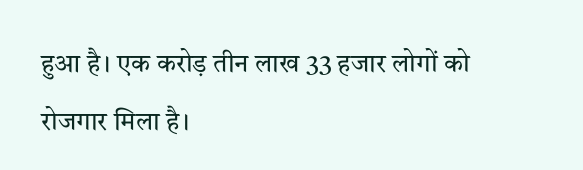हुआ है। एक करोड़ तीन लाख 33 हजार लोगों को रोजगार मिला है।